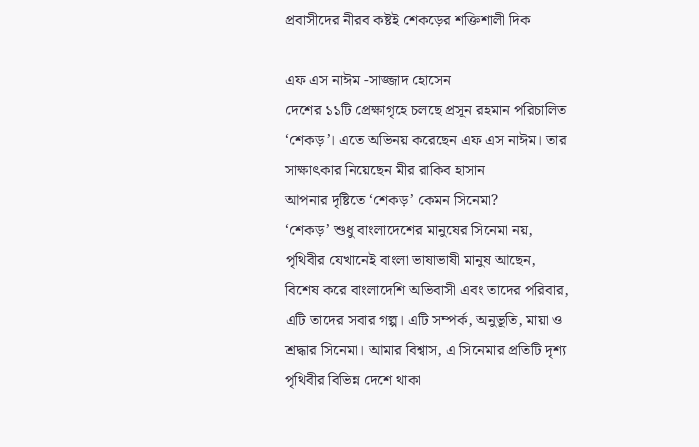প্রবাসীদের নীরব কষ্টই শেকড়ের শক্তিশালী দিক

এফ এস নাঈম -সাজ্জাদ হোসেন
দেশের ১১টি প্রেক্ষাগৃহে চলছে প্রসূন রহমান পরিচালিত ‘শেকড়’। এতে অভিনয় করেছেন এফ এস নাঈম। তার সাক্ষাৎকার নিয়েছেন মীর রাকিব হাসান
আপনার দৃষ্টিতে ‘শেকড়’ কেমন সিনেমা?
‘শেকড়’ শুধু বাংলাদেশের মানুষের সিনেমা নয়, পৃথিবীর যেখানেই বাংলা ভাষাভাষী মানুষ আছেন, বিশেষ করে বাংলাদেশি অভিবাসী এবং তাদের পরিবার, এটি তাদের সবার গল্প। এটি সম্পর্ক, অনুভূতি, মায়া ও শ্রদ্ধার সিনেমা। আমার বিশ্বাস, এ সিনেমার প্রতিটি দৃশ্য পৃথিবীর বিভিন্ন দেশে থাকা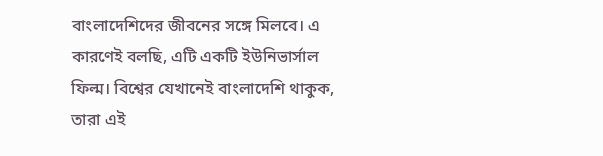বাংলাদেশিদের জীবনের সঙ্গে মিলবে। এ কারণেই বলছি, এটি একটি ইউনিভার্সাল ফিল্ম। বিশ্বের যেখানেই বাংলাদেশি থাকুক, তারা এই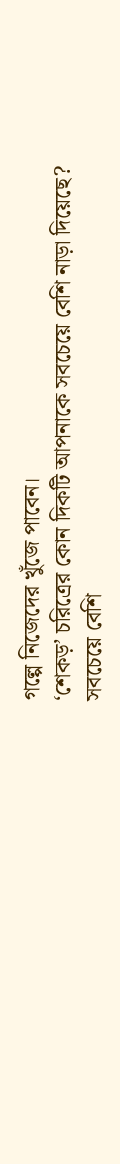গল্পে নিজেদের খুঁজে পাবেন।
‘শেকড়’ চরিত্রের কোন দিকটি আপনাকে সবচেয়ে বেশি নাড়া দিয়েছে?
সবচেয়ে বেশি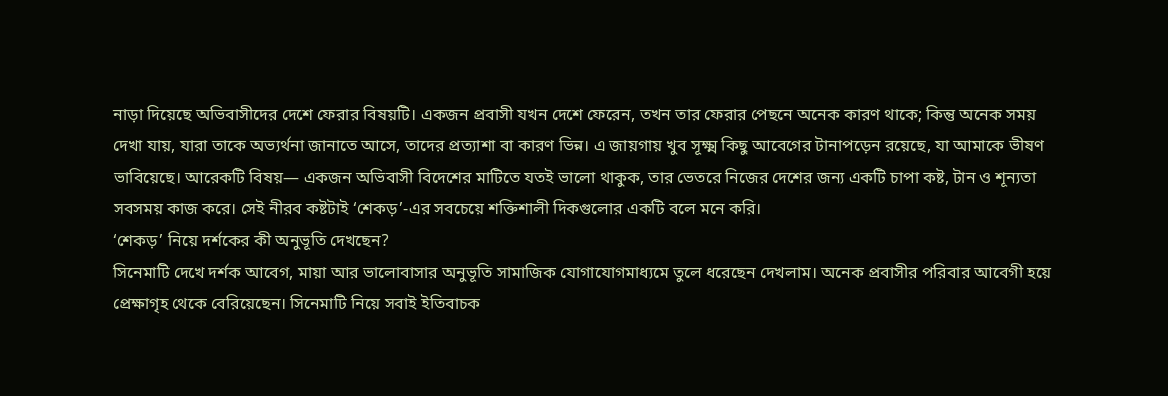নাড়া দিয়েছে অভিবাসীদের দেশে ফেরার বিষয়টি। একজন প্রবাসী যখন দেশে ফেরেন, তখন তার ফেরার পেছনে অনেক কারণ থাকে; কিন্তু অনেক সময় দেখা যায়, যারা তাকে অভ্যর্থনা জানাতে আসে, তাদের প্রত্যাশা বা কারণ ভিন্ন। এ জায়গায় খুব সূক্ষ্ম কিছু আবেগের টানাপড়েন রয়েছে, যা আমাকে ভীষণ ভাবিয়েছে। আরেকটি বিষয়— একজন অভিবাসী বিদেশের মাটিতে যতই ভালো থাকুক, তার ভেতরে নিজের দেশের জন্য একটি চাপা কষ্ট, টান ও শূন্যতা সবসময় কাজ করে। সেই নীরব কষ্টটাই ‘শেকড়’-এর সবচেয়ে শক্তিশালী দিকগুলোর একটি বলে মনে করি।
‘শেকড়’ নিয়ে দর্শকের কী অনুভূতি দেখছেন?
সিনেমাটি দেখে দর্শক আবেগ, মায়া আর ভালোবাসার অনুভূতি সামাজিক যোগাযোগমাধ্যমে তুলে ধরেছেন দেখলাম। অনেক প্রবাসীর পরিবার আবেগী হয়ে প্রেক্ষাগৃহ থেকে বেরিয়েছেন। সিনেমাটি নিয়ে সবাই ইতিবাচক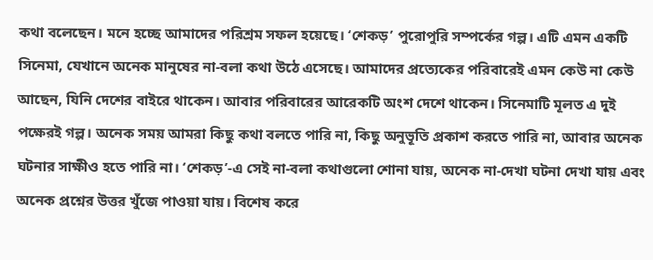কথা বলেছেন। মনে হচ্ছে আমাদের পরিশ্রম সফল হয়েছে। ‘শেকড়’ পুরোপুরি সম্পর্কের গল্প। এটি এমন একটি সিনেমা, যেখানে অনেক মানুষের না-বলা কথা উঠে এসেছে। আমাদের প্রত্যেকের পরিবারেই এমন কেউ না কেউ আছেন, যিনি দেশের বাইরে থাকেন। আবার পরিবারের আরেকটি অংশ দেশে থাকেন। সিনেমাটি মূলত এ দুই পক্ষেরই গল্প। অনেক সময় আমরা কিছু কথা বলতে পারি না, কিছু অনুভূতি প্রকাশ করতে পারি না, আবার অনেক ঘটনার সাক্ষীও হতে পারি না। ‘শেকড়’-এ সেই না-বলা কথাগুলো শোনা যায়, অনেক না-দেখা ঘটনা দেখা যায় এবং অনেক প্রশ্নের উত্তর খুঁজে পাওয়া যায়। বিশেষ করে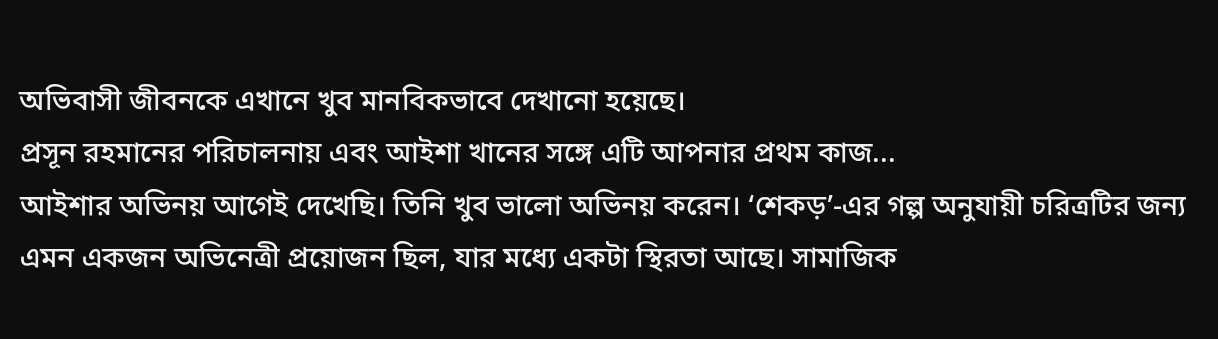অভিবাসী জীবনকে এখানে খুব মানবিকভাবে দেখানো হয়েছে।
প্রসূন রহমানের পরিচালনায় এবং আইশা খানের সঙ্গে এটি আপনার প্রথম কাজ...
আইশার অভিনয় আগেই দেখেছি। তিনি খুব ভালো অভিনয় করেন। ‘শেকড়’-এর গল্প অনুযায়ী চরিত্রটির জন্য এমন একজন অভিনেত্রী প্রয়োজন ছিল, যার মধ্যে একটা স্থিরতা আছে। সামাজিক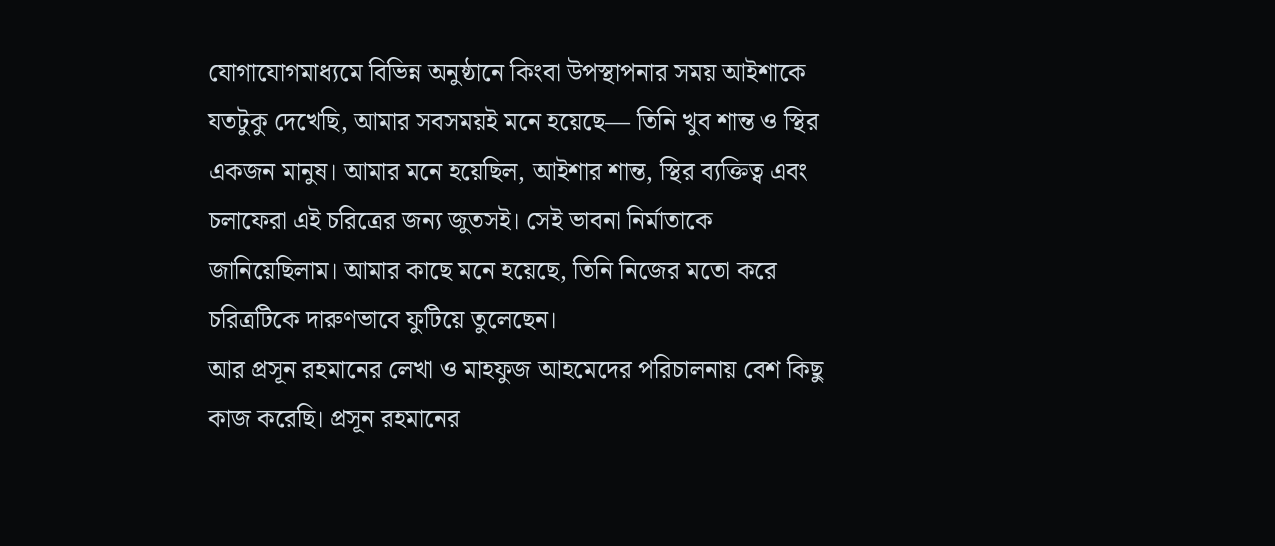যোগাযোগমাধ্যমে বিভিন্ন অনুষ্ঠানে কিংবা উপস্থাপনার সময় আইশাকে যতটুকু দেখেছি, আমার সবসময়ই মনে হয়েছে— তিনি খুব শান্ত ও স্থির একজন মানুষ। আমার মনে হয়েছিল, আইশার শান্ত, স্থির ব্যক্তিত্ব এবং চলাফেরা এই চরিত্রের জন্য জুতসই। সেই ভাবনা নির্মাতাকে জানিয়েছিলাম। আমার কাছে মনে হয়েছে, তিনি নিজের মতো করে চরিত্রটিকে দারুণভাবে ফুটিয়ে তুলেছেন।
আর প্রসূন রহমানের লেখা ও মাহফুজ আহমেদের পরিচালনায় বেশ কিছু কাজ করেছি। প্রসূন রহমানের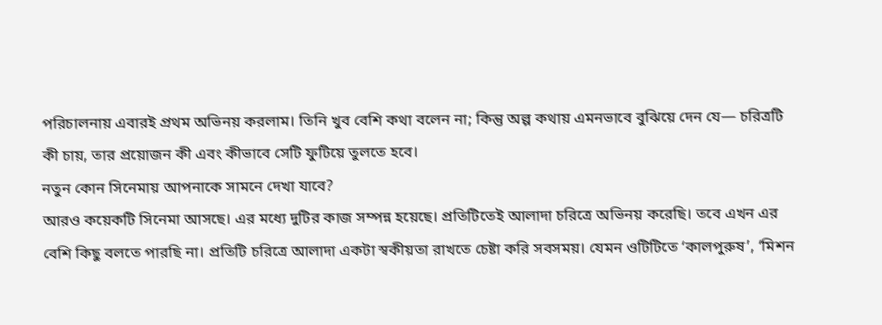পরিচালনায় এবারই প্রথম অভিনয় করলাম। তিনি খুব বেশি কথা বলেন না; কিন্তু অল্প কথায় এমনভাবে বুঝিয়ে দেন যে— চরিত্রটি কী চায়, তার প্রয়োজন কী এবং কীভাবে সেটি ফুটিয়ে তুলতে হবে।
নতুন কোন সিনেমায় আপনাকে সামনে দেখা যাবে?
আরও কয়েকটি সিনেমা আসছে। এর মধ্যে দুটির কাজ সম্পন্ন হয়েছে। প্রতিটিতেই আলাদা চরিত্রে অভিনয় করেছি। তবে এখন এর বেশি কিছু বলতে পারছি না। প্রতিটি চরিত্রে আলাদা একটা স্বকীয়তা রাখতে চেষ্টা করি সবসময়। যেমন ওটিটিতে ‘কালপুরুষ’, ‘মিশন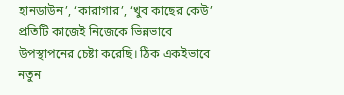হানডাউন’, ‘কারাগার’, ‘খুব কাছের কেউ’ প্রতিটি কাজেই নিজেকে ভিন্নভাবে উপস্থাপনের চেষ্টা করেছি। ঠিক একইভাবে নতুন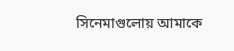সিনেমাগুলোয় আমাকে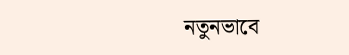নতুনভাবে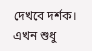দেখবে দর্শক। এখন শুধু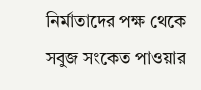নির্মাতাদের পক্ষ থেকে সবুজ সংকেত পাওয়ার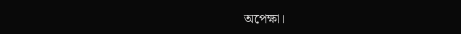অপেক্ষা।